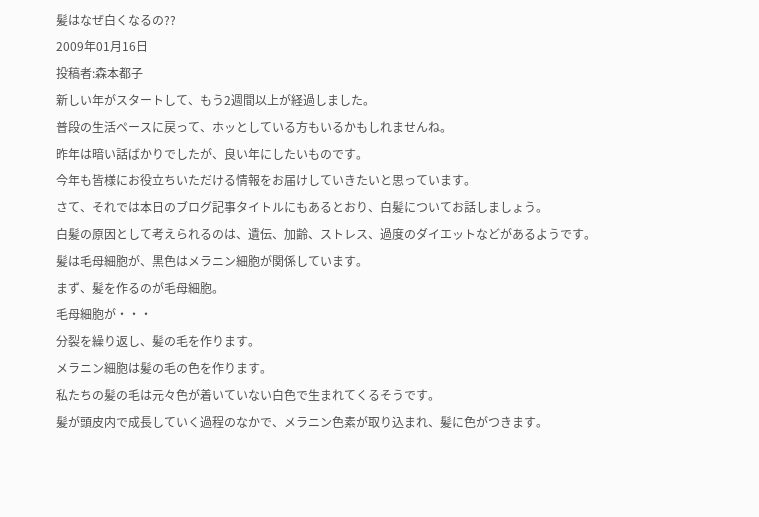髪はなぜ白くなるの??
2009年01月16日
投稿者:森本都子
新しい年がスタートして、もう2週間以上が経過しました。
普段の生活ペースに戻って、ホッとしている方もいるかもしれませんね。
昨年は暗い話ばかりでしたが、良い年にしたいものです。
今年も皆様にお役立ちいただける情報をお届けしていきたいと思っています。
さて、それでは本日のブログ記事タイトルにもあるとおり、白髪についてお話しましょう。
白髪の原因として考えられるのは、遺伝、加齢、ストレス、過度のダイエットなどがあるようです。
髪は毛母細胞が、黒色はメラニン細胞が関係しています。
まず、髪を作るのが毛母細胞。
毛母細胞が・・・
分裂を繰り返し、髪の毛を作ります。
メラニン細胞は髪の毛の色を作ります。
私たちの髪の毛は元々色が着いていない白色で生まれてくるそうです。
髪が頭皮内で成長していく過程のなかで、メラニン色素が取り込まれ、髪に色がつきます。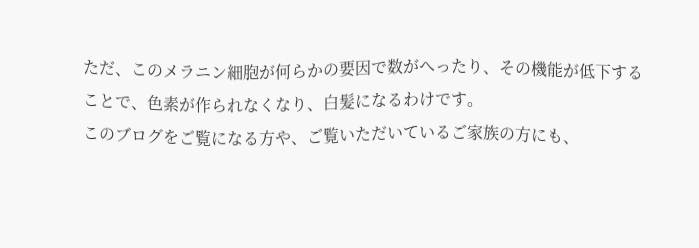ただ、このメラニン細胞が何らかの要因で数がへったり、その機能が低下することで、色素が作られなくなり、白髪になるわけです。
このブログをご覧になる方や、ご覧いただいているご家族の方にも、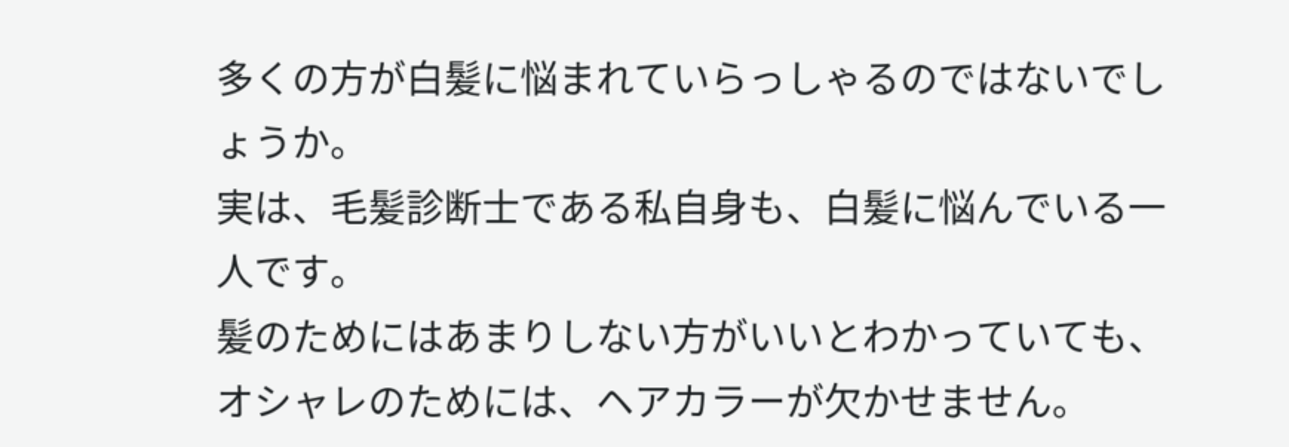多くの方が白髪に悩まれていらっしゃるのではないでしょうか。
実は、毛髪診断士である私自身も、白髪に悩んでいる一人です。
髪のためにはあまりしない方がいいとわかっていても、オシャレのためには、ヘアカラーが欠かせません。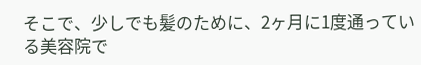そこで、少しでも髪のために、2ヶ月に1度通っている美容院で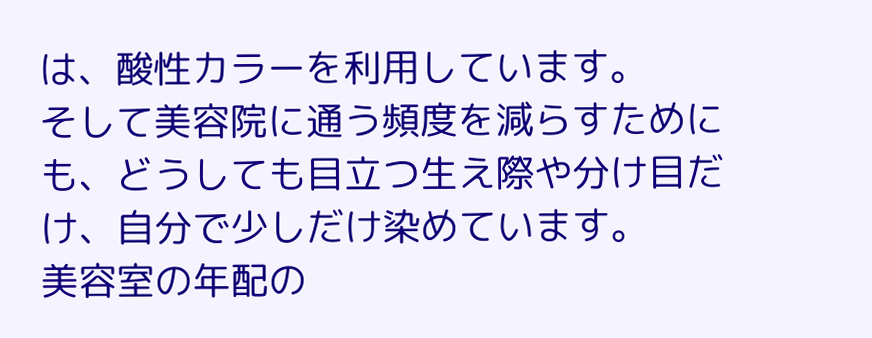は、酸性カラーを利用しています。
そして美容院に通う頻度を減らすためにも、どうしても目立つ生え際や分け目だけ、自分で少しだけ染めています。
美容室の年配の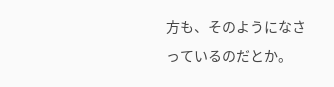方も、そのようになさっているのだとか。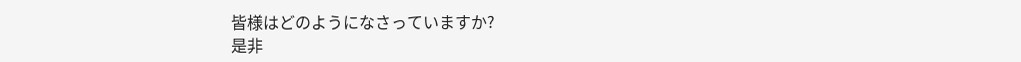皆様はどのようになさっていますか?
是非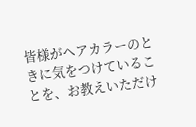皆様がヘアカラーのときに気をつけていることを、お教えいただけ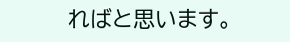ればと思います。